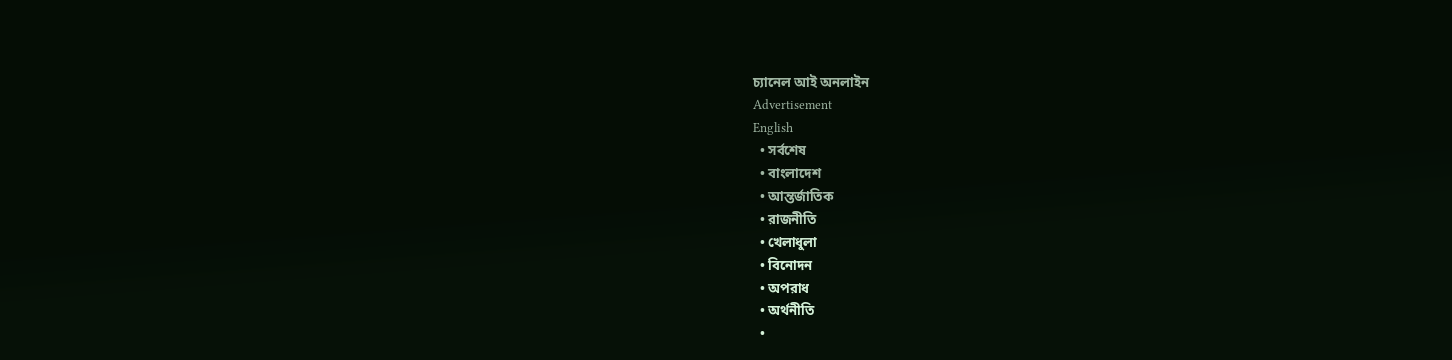চ্যানেল আই অনলাইন
Advertisement
English
  • সর্বশেষ
  • বাংলাদেশ
  • আন্তর্জাতিক
  • রাজনীতি
  • খেলাধুলা
  • বিনোদন
  • অপরাধ
  • অর্থনীতি
  •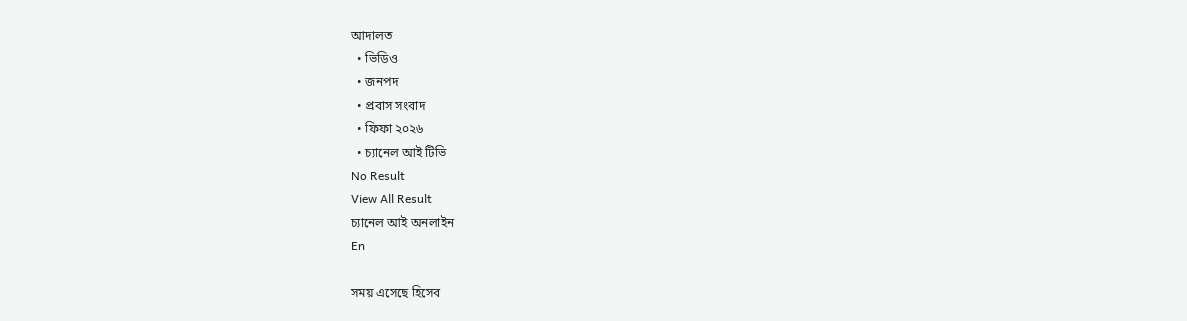আদালত
  • ভিডিও
  • জনপদ
  • প্রবাস সংবাদ
  • ফিফা ২০২৬
  • চ্যানেল আই টিভি
No Result
View All Result
চ্যানেল আই অনলাইন
En

সময় এসেছে হিসেব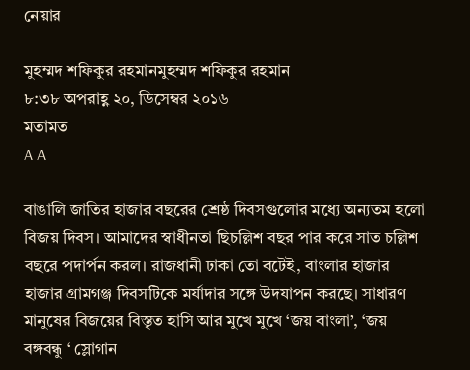নেয়ার

মুহম্মদ শফিকুর রহমানমুহম্মদ শফিকুর রহমান
৮:৩৮ অপরাহ্ণ ২০, ডিসেম্বর ২০১৬
মতামত
A A

বাঙালি জাতির হাজার বছরের শ্রেষ্ঠ দিবসগুলোর মধ্যে অন্যতম হলো বিজয় দিবস। আমাদের স্বাধীনতা ছিচল্লিশ বছর পার করে সাত চল্লিশ বছরে পদার্পন করল। রাজধানী ঢাকা তো বটেই, বাংলার হাজার হাজার গ্রামগঞ্জ দিবসটিকে মর্যাদার সঙ্গে উদযাপন করছে। সাধারণ মানুষের বিজয়ের বিস্তৃত হাসি আর মুখে মুখে ‘জয় বাংলা’, ‘জয়  বঙ্গবন্ধু ‘ স্লোগান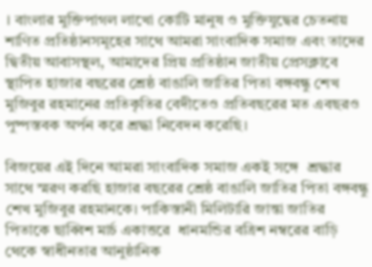। বাংলার মুক্তিপাগল লাখো কোটি মানুষ ও মুক্তিযুদ্বের চেতনায় শাণিত প্রতিষ্ঠানসমূহের সাথে আমরা সাংবাদিক সমাজ এবং তাদের দ্বিতীয় আবাসস্থল, আমাদের প্রিয় প্রতিষ্ঠান জাতীয় প্রেসক্লাবে স্থাপিত হাজার বছরের শ্রেষ্ঠ বাঙালি জাতির পিতা বঙ্গবন্ধু শেখ মুজিবুর রহমানের প্রতিকৃতির বেদীতেও প্রতিবছরের মত এবছরও  পুষ্পস্তবক অর্পন করে শ্রদ্ধা নিবেদন করেছি।

বিজয়ের এই দিনে আমরা সাংবাদিক সমাজ একই সঙ্গে  শ্রদ্ধার সাথে স্মরণ করছি হাজার বছরের শ্রেষ্ঠ বাঙালি জাতির পিতা বঙ্গবন্ধু শেখ মুজিবুর রহমানকে। পাকিস্তানী মিলিটারি জান্তা জাতির পিতাকে ছাব্বিশ মার্চ একাত্তরে  ধানমন্ডির বত্রিশ নম্বরের বাড়ি থেকে স্বাধীনতার আনুষ্ঠানিক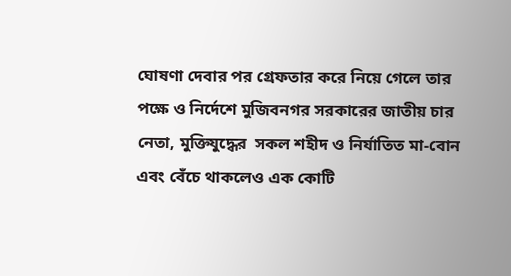ঘোষণা দেবার পর গ্রেফতার করে নিয়ে গেলে তার পক্ষে ও নির্দেশে মুজিবনগর সরকারের জাতীয় চার নেতা, মুক্তিযুদ্ধের  সকল শহীদ ও নির্যাতিত মা-বোন এবং বেঁচে থাকলেও এক কোটি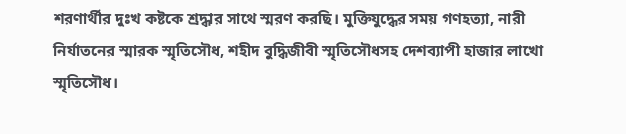শরণার্থীর দুঃখ কষ্টকে শ্রদ্ধার সাথে স্মরণ করছি। মুক্তিযুদ্ধের সময় গণহত্যা, নারী নির্যাতনের স্মারক স্মৃতিসৌধ, শহীদ বুদ্ধিজীবী স্মৃতিসৌধসহ দেশব্যাপী হাজার লাখো স্মৃতিসৌধ।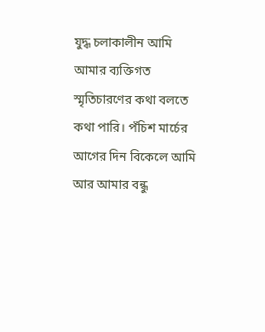যুদ্ধ চলাকালীন আমি আমার ব্যক্তিগত স্মৃতিচারণের কথা বলতে কথা পারি। পঁচিশ মার্চের আগের দিন বিকেলে আমি আর আমার বন্ধু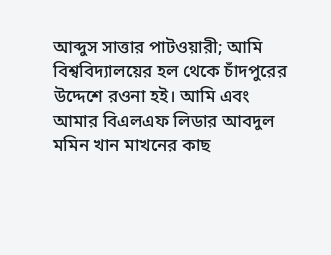আব্দুস সাত্তার পাটওয়ারী; আমি বিশ্ববিদ্যালয়ের হল থেকে চাঁদপুরের উদ্দেশে রওনা হই। আমি এবং আমার বিএলএফ লিডার আবদুল মমিন খান মাখনের কাছ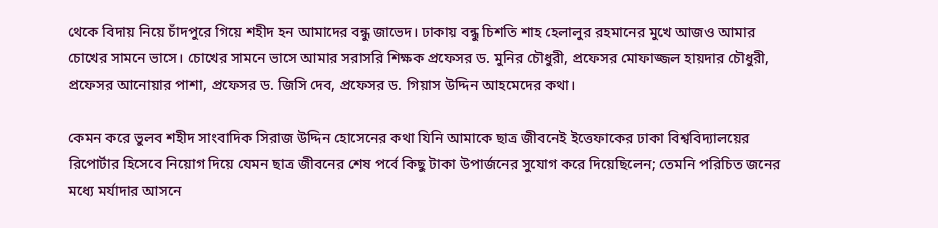থেকে বিদায় নিয়ে চাঁদপুরে গিয়ে শহীদ হন আমাদের বন্ধু জাভেদ। ঢাকায় বন্ধু চিশতি শাহ হেলালুর রহমানের মুখে আজও আমার চোখের সামনে ভাসে। চোখের সামনে ভাসে আমার সরাসরি শিক্ষক প্রফেসর ড. মুনির চৌধুরী, প্রফেসর মোফাজ্জল হায়দার চৌধুরী, প্রফেসর আনোয়ার পাশা, প্রফেসর ড. জিসি দেব, প্রফেসর ড. গিয়াস উদ্দিন আহমেদের কথা।

কেমন করে ভুলব শহীদ সাংবাদিক সিরাজ উদ্দিন হোসেনের কথা যিনি আমাকে ছাত্র জীবনেই ইত্তেফাকের ঢাকা বিশ্ববিদ্যালয়ের রিপোর্টার হিসেবে নিয়োগ দিয়ে যেমন ছাত্র জীবনের শেষ পর্বে কিছু টাকা উপার্জনের সুযোগ করে দিয়েছিলেন; তেমনি পরিচিত জনের মধ্যে মর্যাদার আসনে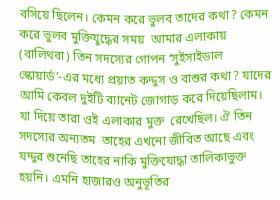বসিয়ে ছিলেন। কেমন করে ভুলব তাদের কথা? কেমন করে ভুলব মুক্তিযুদ্ধের সময়  আমার এলাকায় (বালিথবা) তিন সদস্যের গোপন ‘সুইসাইডাল স্কোয়ার্ড’-এর মধ্যে প্রয়াত কদ্দুস ও বাশুর কথা? যাদের আমি কেবল দুইটি ব্যানেট জোগাড় করে দিয়েছিলাম। যা দিয়ে তারা ওই এলাকার মুক্ত  রেখেছিল। ঐ তিন সদস্যের অন্যতম  তাহের এখনো জীবিত আছে এবং যদ্দুর শুনেছি তাহের নাকি মুক্তিযোদ্ধা তালিকাভুক্ত  হয়নি। এমনি হাজারও অনুভূতির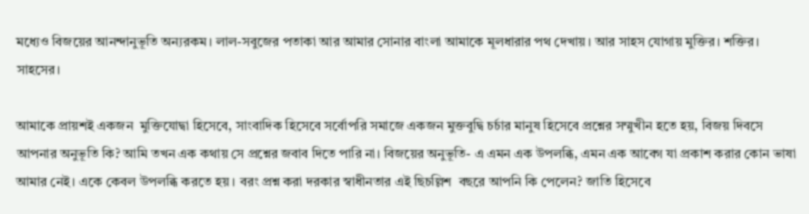মধ্যেও বিজয়ের আনন্দানুভূতি অন্যরকম। লাল-সবুজের পতাকা আর আমার সোনার বাংলা আমাকে মূলধারার পথ দেখায়। আর সাহস যোগায় মুক্তির। শক্তির। সাহসের।

আমাকে প্রায়শই একজন  মুক্তিযোদ্বা হিসেবে, সাংবাদিক হিসেবে সর্বোপরি সমাজে একজন মুক্তবুদ্বি চর্চার মানুষ হিসেবে প্রশ্নের সম্মুখীন হতে হয়, বিজয় দিবসে আপনার অনুভূতি কি? আমি তখন এক কথায় সে প্রশ্নের জবাব দিতে পারি না। বিজয়ের অনুভূতি- এ এমন এক উপলব্ধি, এমন এক আবেগ যা প্রকাশ করার কোন ভাষা আমার নেই। একে কেবল উপলব্ধি করতে হয়। বরং প্রশ্ন করা দরকার স্বাধীনতার এই ছিচল্লিশ  বছরে আপনি কি পেলেন? জাতি হিসেবে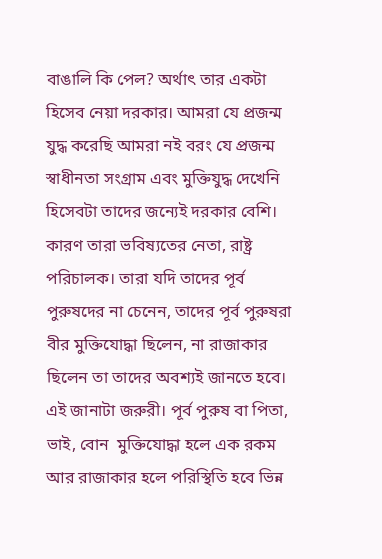বাঙালি কি পেল? অর্থাৎ তার একটা হিসেব নেয়া দরকার। আমরা যে প্রজন্ম যুদ্ধ করেছি আমরা নই বরং যে প্রজন্ম স্বাধীনতা সংগ্রাম এবং মুক্তিযুদ্ধ দেখেনি হিসেবটা তাদের জন্যেই দরকার বেশি। কারণ তারা ভবিষ্যতের নেতা, রাষ্ট্র পরিচালক। তারা যদি তাদের পূর্ব পুরুষদের না চেনেন, তাদের পূর্ব পুরুষরা বীর মুক্তিযোদ্ধা ছিলেন, না রাজাকার ছিলেন তা তাদের অবশ্যই জানতে হবে। এই জানাটা জরুরী। পূর্ব পুরুষ বা পিতা, ভাই, বোন  মুক্তিযোদ্ধা হলে এক রকম আর রাজাকার হলে পরিস্থিতি হবে ভিন্ন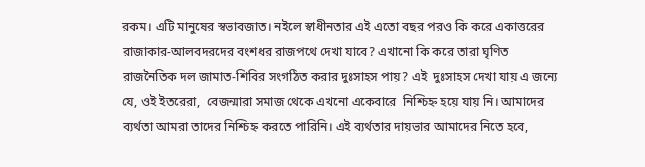রকম। এটি মানুষের স্বভাবজাত। নইলে স্বাধীনতার এই এতো বছর পরও কি করে একাত্তরের রাজাকার-আলবদরদের বংশধর রাজপথে দেখা যাবে? এখানো কি করে তারা ঘৃণিত রাজনৈতিক দল জামাত-শিবির সংগঠিত করার দুঃসাহস পায়? এই  দুঃসাহস দেখা যায় এ জন্যে যে, ওই ইতরেরা,  বেজন্মারা সমাজ থেকে এখনো একেবারে  নিশ্চিহ্ন হয়ে যায় নি। আমাদের ব্যর্থতা আমরা তাদের নিশ্চিহ্ন করতে পারিনি। এই ব্যর্থতার দায়ভার আমাদের নিতে হবে,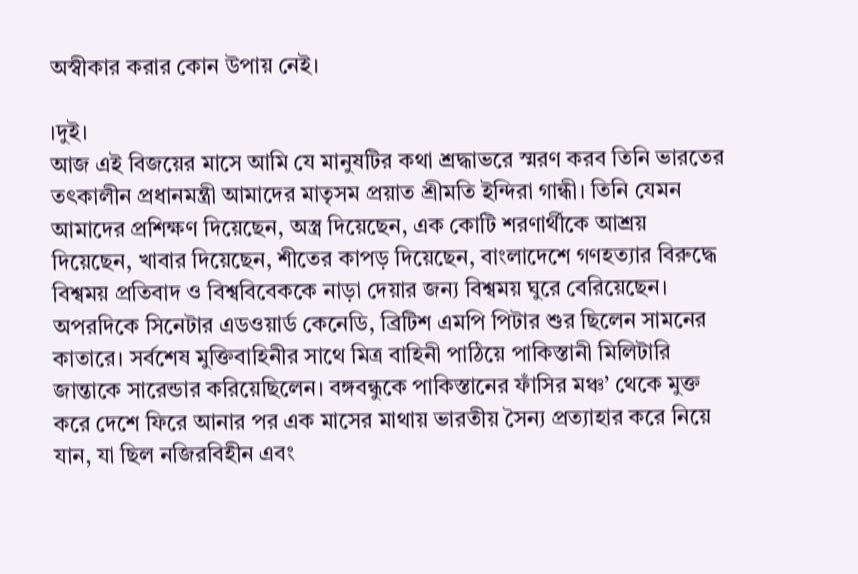অস্বীকার করার কোন উপায় নেই।

।দুই।
আজ এই বিজয়ের মাসে আমি যে মানুষটির কথা শ্রদ্ধাভরে স্মরণ করব তিনি ভারতের তৎকালীন প্রধানমন্ত্রী আমাদের মাতৃসম প্রয়াত শ্রীমতি ইন্দিরা গান্ধী। তিনি যেমন আমাদের প্রশিক্ষণ দিয়েছেন, অস্ত্র দিয়েছেন, এক কোটি শরণার্থীকে আশ্রয় দিয়েছেন, খাবার দিয়েছেন, শীতের কাপড় দিয়েছেন, বাংলাদেশে গণহত্যার বিরুদ্ধে বিশ্বময় প্রতিবাদ ও বিশ্ববিবেককে নাড়া দেয়ার জন্য বিশ্বময় ঘুরে বেরিয়েছেন। অপরদিকে সিনেটার এডওয়ার্ড কেনেডি, ব্রিটিশ এমপি পিটার শুর ছিলেন সামনের কাতারে। সর্বশেষ মুক্তিবাহিনীর সাথে মিত্র বাহিনী পাঠিয়ে পাকিস্তানী মিলিটারি জান্তাকে সারেন্ডার করিয়েছিলেন। বঙ্গবন্ধুকে পাকিস্তানের ফাঁসির মঞ্চ’ থেকে মুক্ত করে দেশে ফিরে আনার পর এক মাসের মাথায় ভারতীয় সৈন্য প্রত্যাহার করে নিয়ে যান, যা ছিল নজিরবিহীন এবং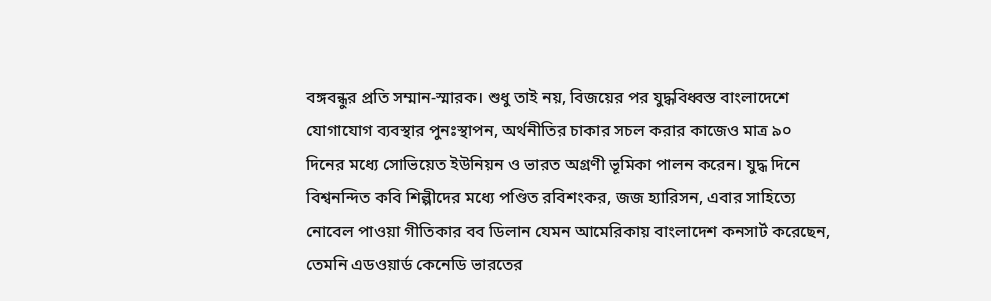বঙ্গবন্ধুর প্রতি সম্মান-স্মারক। শুধু তাই নয়, বিজয়ের পর যুদ্ধবিধ্বস্ত বাংলাদেশে যোগাযোগ ব্যবস্থার পুনঃস্থাপন, অর্থনীতির চাকার সচল করার কাজেও মাত্র ৯০ দিনের মধ্যে সোভিয়েত ইউনিয়ন ও ভারত অগ্রণী ভূমিকা পালন করেন। যুদ্ধ দিনে বিশ্বনন্দিত কবি শিল্পীদের মধ্যে পণ্ডিত রবিশংকর, জজ হ্যারিসন, এবার সাহিত্যে নোবেল পাওয়া গীতিকার বব ডিলান যেমন আমেরিকায় বাংলাদেশ কনসার্ট করেছেন, তেমনি এডওয়ার্ড কেনেডি ভারতের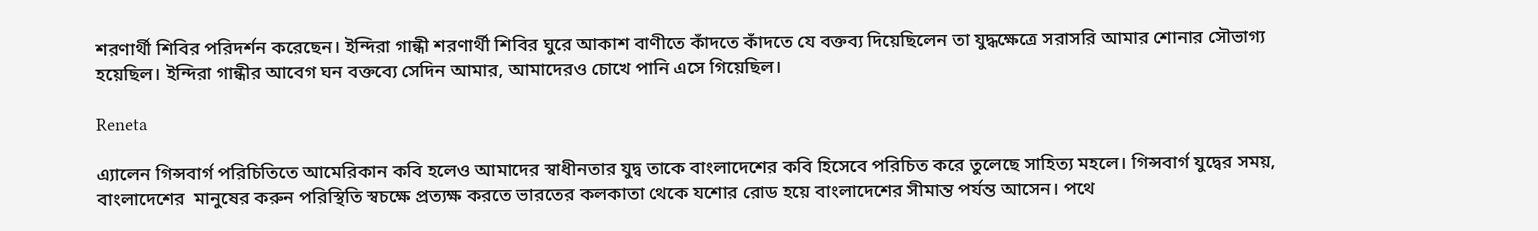শরণার্থী শিবির পরিদর্শন করেছেন। ইন্দিরা গান্ধী শরণার্থী শিবির ঘুরে আকাশ বাণীতে কাঁদতে কাঁদতে যে বক্তব্য দিয়েছিলেন তা যুদ্ধক্ষেত্রে সরাসরি আমার শোনার সৌভাগ্য হয়েছিল। ইন্দিরা গান্ধীর আবেগ ঘন বক্তব্যে সেদিন আমার, আমাদেরও চোখে পানি এসে গিয়েছিল।

Reneta

এ্যালেন গিন্সবার্গ পরিচিতিতে আমেরিকান কবি হলেও আমাদের স্বাধীনতার যুদ্ব তাকে বাংলাদেশের কবি হিসেবে পরিচিত করে তুলেছে সাহিত্য মহলে। গিন্সবার্গ যুদ্বের সময়, বাংলাদেশের  মানুষের করুন পরিস্থিতি স্বচক্ষে প্রত্যক্ষ করতে ভারতের কলকাতা থেকে যশোর রোড হয়ে বাংলাদেশের সীমান্ত পর্যন্ত আসেন। পথে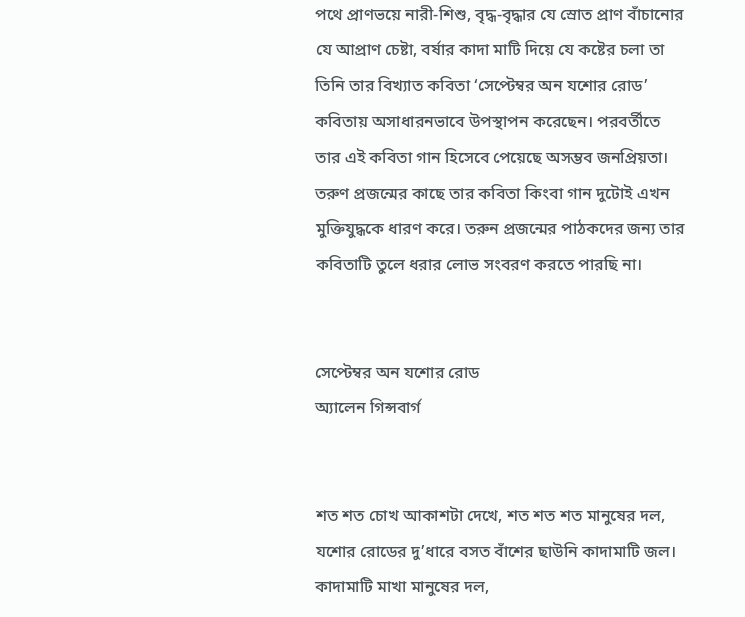পথে প্রাণভয়ে নারী-শিশু, বৃদ্ধ-বৃদ্ধার যে স্রোত প্রাণ বাঁচানোর যে আপ্রাণ চেষ্টা, বর্ষার কাদা মাটি দিয়ে যে কষ্টের চলা তা তিনি তার বিখ্যাত কবিতা ‘সেপ্টেম্বর অন যশোর রোড’  কবিতায় অসাধারনভাবে উপস্থাপন করেছেন। পরবর্তীতে তার এই কবিতা গান হিসেবে পেয়েছে অসম্ভব জনপ্রিয়তা। তরুণ প্রজন্মের কাছে তার কবিতা কিংবা গান দুটোই এখন মুক্তিযুদ্ধকে ধারণ করে। তরুন প্রজন্মের পাঠকদের জন্য তার কবিতাটি তুলে ধরার লোভ সংবরণ করতে পারছি না।


সেপ্টেম্বর অন যশোর রোড
অ্যালেন গিন্সবার্গ


শত শত চোখ আকাশটা দেখে, শত শত শত মানুষের দল,
যশোর রোডের দু’ধারে বসত বাঁশের ছাউনি কাদামাটি জল।
কাদামাটি মাখা মানুষের দল,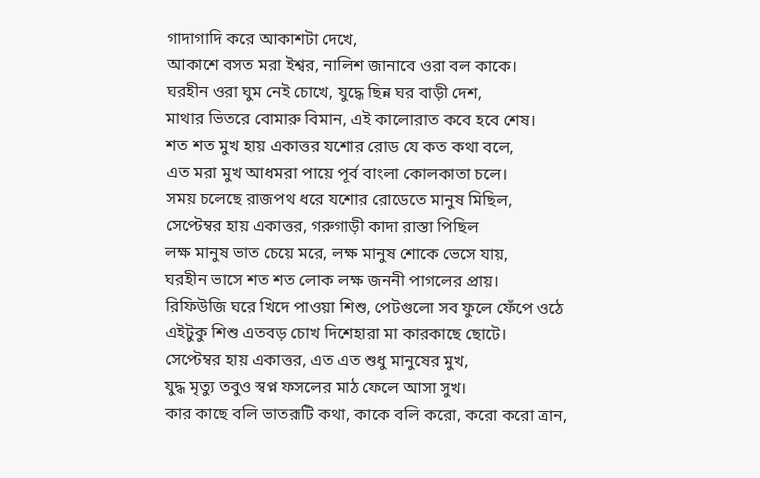গাদাগাদি করে আকাশটা দেখে,
আকাশে বসত মরা ইশ্বর, নালিশ জানাবে ওরা বল কাকে।
ঘরহীন ওরা ঘুম নেই চোখে, যুদ্ধে ছিন্ন ঘর বাড়ী দেশ,
মাথার ভিতরে বোমারু বিমান, এই কালোরাত কবে হবে শেষ।
শত শত মুখ হায় একাত্তর যশোর রোড যে কত কথা বলে,
এত মরা মুখ আধমরা পায়ে পূর্ব বাংলা কোলকাতা চলে।
সময় চলেছে রাজপথ ধরে যশোর রোডেতে মানুষ মিছিল,
সেপ্টেম্বর হায় একাত্তর, গরুগাড়ী কাদা রাস্তা পিছিল
লক্ষ মানুষ ভাত চেয়ে মরে, লক্ষ মানুষ শোকে ভেসে যায়,
ঘরহীন ভাসে শত শত লোক লক্ষ জননী পাগলের প্রায়।
রিফিউজি ঘরে খিদে পাওয়া শিশু, পেটগুলো সব ফুলে ফেঁপে ওঠে
এইটুকু শিশু এতবড় চোখ দিশেহারা মা কারকাছে ছোটে।
সেপ্টেম্বর হায় একাত্তর, এত এত শুধু মানুষের মুখ,
যুদ্ধ মৃত্যু তবুও স্বপ্ন ফসলের মাঠ ফেলে আসা সুখ।
কার কাছে বলি ভাতরূটি কথা, কাকে বলি করো, করো করো ত্রান,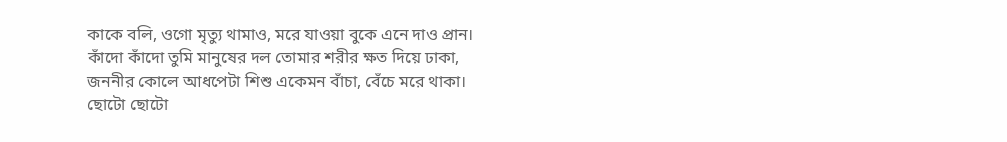কাকে বলি, ওগো মৃত্যু থামাও, মরে যাওয়া বুকে এনে দাও প্রান।
কাঁদো কাঁদো তুমি মানুষের দল তোমার শরীর ক্ষত দিয়ে ঢাকা,
জননীর কোলে আধপেটা শিশু একেমন বাঁচা, বেঁচে মরে থাকা।
ছোটো ছোটো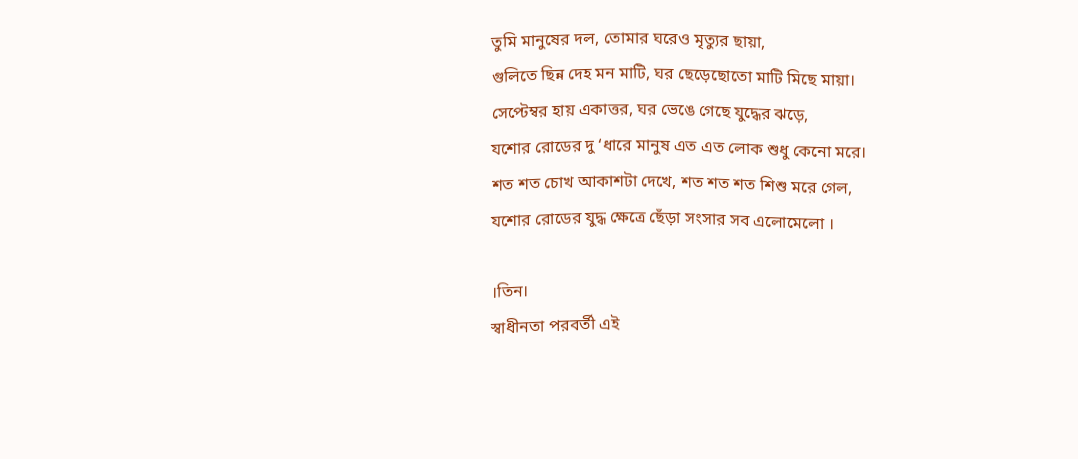তুমি মানুষের দল, তোমার ঘরেও মৃত্যুর ছায়া,
গুলিতে ছিন্ন দেহ মন মাটি, ঘর ছেড়েছোতো মাটি মিছে মায়া।
সেপ্টেম্বর হায় একাত্তর, ঘর ভেঙে গেছে যুদ্ধের ঝড়ে,
যশোর রোডের দু ‘ধারে মানুষ এত এত লোক শুধু কেনো মরে।
শত শত চোখ আকাশটা দেখে, শত শত শত শিশু মরে গেল,
যশোর রোডের যুদ্ধ ক্ষেত্রে ছেঁড়া সংসার সব এলোমেলো ।

।তিন।
স্বাধীনতা পরবর্তী এই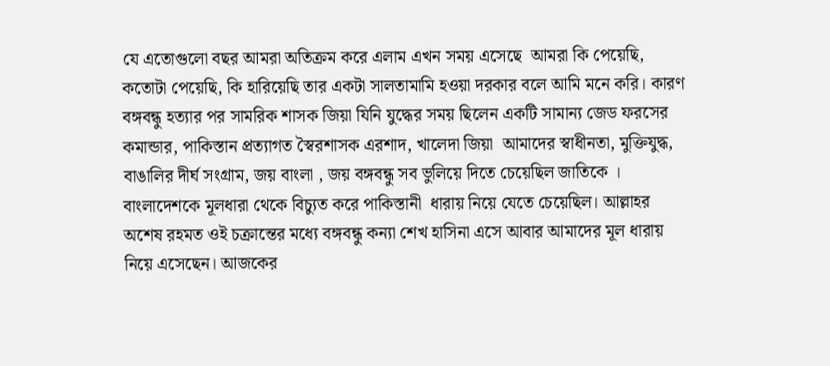যে এতোগুলো বছর আমরা অতিক্রম করে এলাম এখন সময় এসেছে  আমরা কি পেয়েছি, কতোটা পেয়েছি, কি হারিয়েছি তার একটা সালতামামি হওয়া দরকার বলে আমি মনে করি। কারণ বঙ্গবন্ধু হত্যার পর সামরিক শাসক জিয়া যিনি যুদ্ধের সময় ছিলেন একটি সামান্য জেড ফরসের কমান্ডার, পাকিস্তান প্রত্যাগত স্বৈরশাসক এরশাদ, খালেদা জিয়া  আমাদের স্বাধীনতা, মুক্তিযুদ্ধ, বাঙালির দীর্ঘ সংগ্রাম, জয় বাংলা , জয় বঙ্গবন্ধু সব ভুলিয়ে দিতে চেয়েছিল জাতিকে । বাংলাদেশকে মূলধারা থেকে বিচ্যুত করে পাকিস্তানী  ধারায় নিয়ে যেতে চেয়েছিল। আল্লাহর অশেষ রহমত ওই চক্রান্তের মধ্যে বঙ্গবন্ধু কন্যা শেখ হাসিনা এসে আবার আমাদের মূল ধারায় নিয়ে এসেছেন। আজকের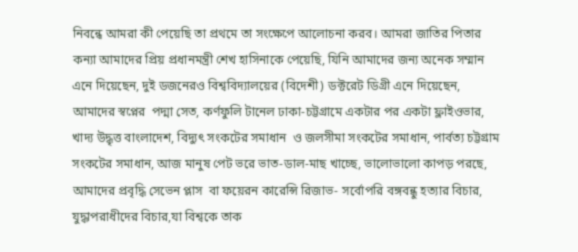নিবন্ধে আমরা কী পেয়েছি তা প্রথমে তা সংক্ষেপে আলোচনা করব। আমরা জাতির পিতার কন্যা আমাদের প্রিয় প্রধানমন্ত্রী শেখ হাসিনাকে পেয়েছি, যিনি আমাদের জন্য অনেক সম্মান এনে দিয়েছেন, দুই ডজনেরও বিশ্ববিদ্যালয়ের (বিদেশী) ডক্টরেট ডিগ্রী এনে দিয়েছেন, আমাদের স্বপ্নের  পদ্মা সেত, কর্ণফুলি টানেল ঢাকা-চট্টগ্রামে একটার পর একটা ফ্লাইওভার, খাদ্য উদ্ধৃত্ত বাংলাদেশ, বিদ্যুৎ সংকটের সমাধান  ও জলসীমা সংকটের সমাধান, পার্বত্য চট্টগ্রাম সংকটের সমাধান, আজ মানুষ পেট ভরে ভাত-ডাল-মাছ খাচ্ছে, ভালোভালো কাপড় পরছে, আমাদের প্রবৃদ্ধি সেভেন প্লাস  বা ফয়েরন কারেন্সি রিজাভ- সর্বোপরি বঙ্গবন্ধু হত্যার বিচার, যুদ্ধাপরাধীদের বিচার,যা বিশ্বকে তাক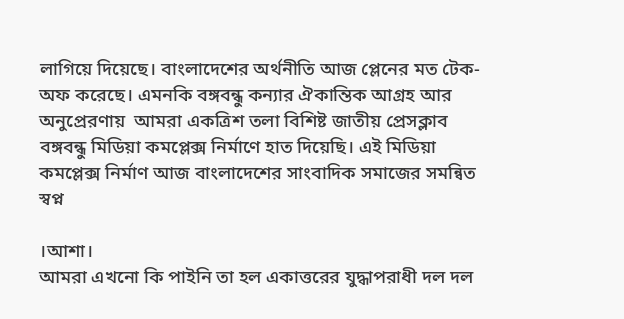লাগিয়ে দিয়েছে। বাংলাদেশের অর্থনীতি আজ প্লেনের মত টেক-অফ করেছে। এমনকি বঙ্গবন্ধু কন্যার ঐকান্তিক আগ্রহ আর অনুপ্রেরণায়  আমরা একত্রিশ তলা বিশিষ্ট জাতীয় প্রেসক্লাব বঙ্গবন্ধু মিডিয়া কমপ্লেক্স নির্মাণে হাত দিয়েছি। এই মিডিয়া কমপ্লেক্স নির্মাণ আজ বাংলাদেশের সাংবাদিক সমাজের সমন্বিত স্বপ্ন

।আশা।
আমরা এখনো কি পাইনি তা হল একাত্তরের যুদ্ধাপরাধী দল দল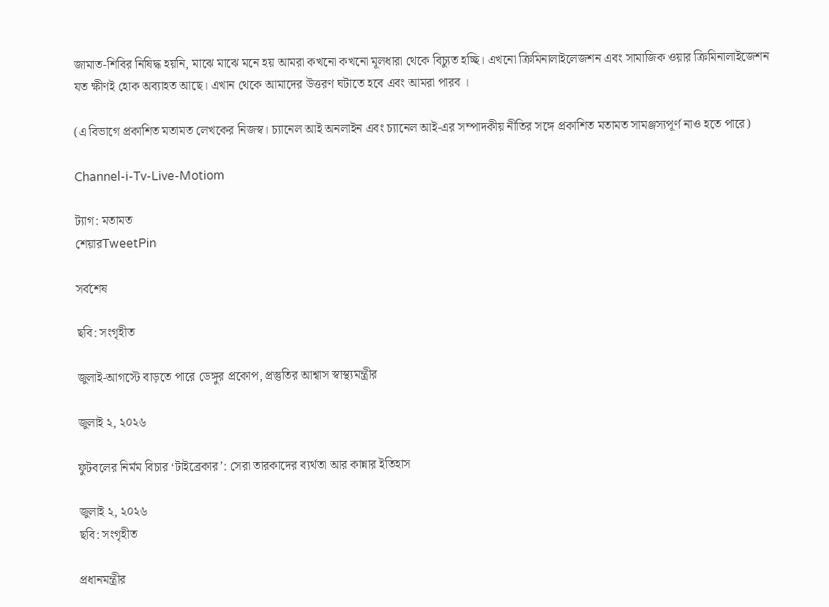জামাত-শিবির নিষিদ্ধ হয়নি, মাঝে মাঝে মনে হয় আমরা কখনো কখনো মূলধারা থেকে বিচ্যুত হচ্ছি। এখনো ক্রিমিনালাইলেজশন এবং সামাজিক ওয়ার ক্রিমিনালাইজেশন যত ক্ষীণই হোক অব্যাহত আছে। এখান থেকে আমাদের উত্তরণ ঘটাতে হবে এবং আমরা পারব ।

(এ বিভাগে প্রকাশিত মতামত লেখকের নিজস্ব। চ্যানেল আই অনলাইন এবং চ্যানেল আই-এর সম্পাদকীয় নীতির সঙ্গে প্রকাশিত মতামত সামঞ্জস্যপূর্ণ নাও হতে পারে)

Channel-i-Tv-Live-Motiom

ট্যাগ: মতামত
শেয়ারTweetPin

সর্বশেষ

ছবি: সংগৃহীত

জুলাই-আগস্টে বাড়তে পারে ডেঙ্গুর প্রকোপ, প্রস্তুতির আশ্বাস স্বাস্থ্যমন্ত্রীর

জুলাই ২, ২০২৬

ফুটবলের নির্মম বিচার ‘টাইব্রেকার’: সেরা তারকাদের ব্যর্থতা আর কান্নার ইতিহাস

জুলাই ২, ২০২৬
ছবি: সংগৃহীত

প্রধানমন্ত্রীর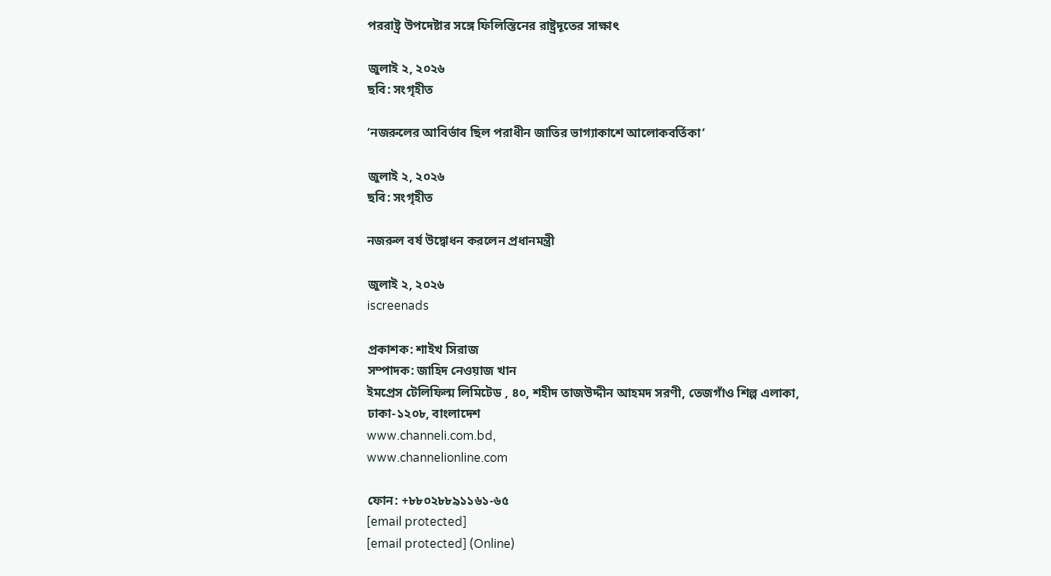পররাষ্ট্র উপদেষ্টার সঙ্গে ফিলিস্তিনের রাষ্ট্রদূতের সাক্ষাৎ

জুলাই ২, ২০২৬
ছবি: সংগৃহীত

‘নজরুলের আবির্ভাব ছিল পরাধীন জাতির ভাগ্যাকাশে আলোকবর্তিকা’

জুলাই ২, ২০২৬
ছবি: সংগৃহীত

নজরুল বর্ষ উদ্বোধন করলেন প্রধানমন্ত্রী

জুলাই ২, ২০২৬
iscreenads

প্রকাশক: শাইখ সিরাজ
সম্পাদক: জাহিদ নেওয়াজ খান
ইমপ্রেস টেলিফিল্ম লিমিটেড , ৪০, শহীদ তাজউদ্দীন আহমদ সরণী, তেজগাঁও শিল্প এলাকা, ঢাকা-১২০৮, বাংলাদেশ
www.channeli.com.bd,
www.channelionline.com

ফোন: +৮৮০২৮৮৯১১৬১-৬৫
[email protected]
[email protected] (Online)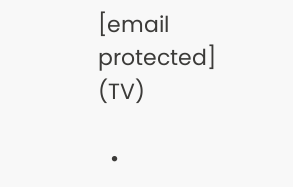[email protected] (TV)

  •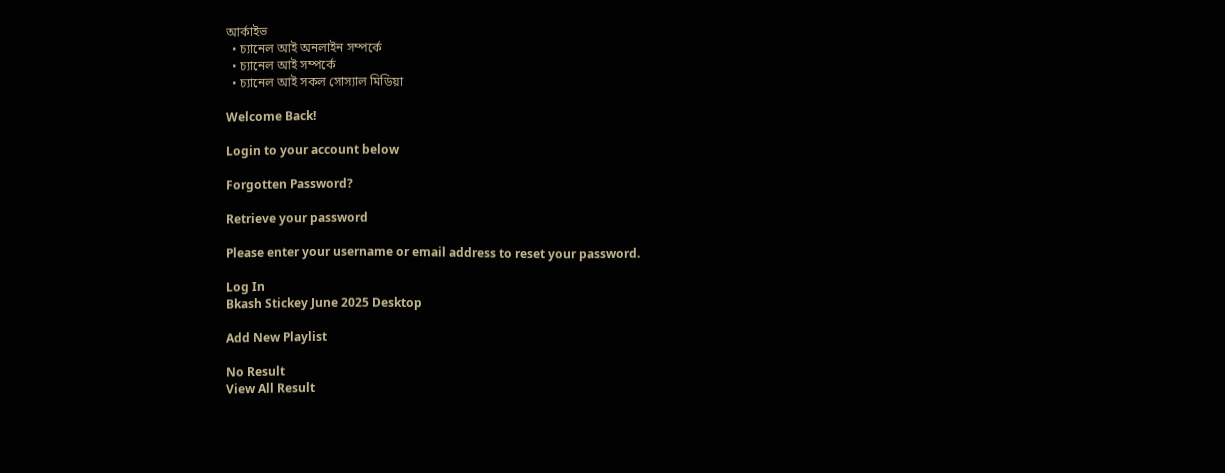আর্কাইভ
  • চ্যানেল আই অনলাইন সম্পর্কে
  • চ্যানেল আই সম্পর্কে
  • চ্যানেল আই সকল সোস্যাল মিডিয়া

Welcome Back!

Login to your account below

Forgotten Password?

Retrieve your password

Please enter your username or email address to reset your password.

Log In
Bkash Stickey June 2025 Desktop

Add New Playlist

No Result
View All Result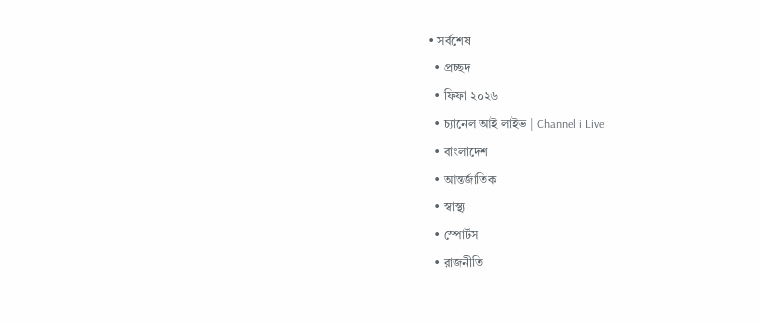• সর্বশেষ
  • প্রচ্ছদ
  • ফিফা ২০২৬
  • চ্যানেল আই লাইভ | Channel i Live
  • বাংলাদেশ
  • আন্তর্জাতিক
  • স্বাস্থ্য
  • স্পোর্টস
  • রাজনীতি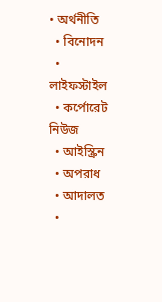• অর্থনীতি
  • বিনোদন
  • লাইফস্টাইল
  • কর্পোরেট নিউজ
  • আইস্ক্রিন
  • অপরাধ
  • আদালত
  •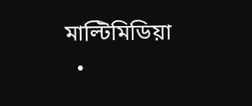মাল্টিমিডিয়া
  •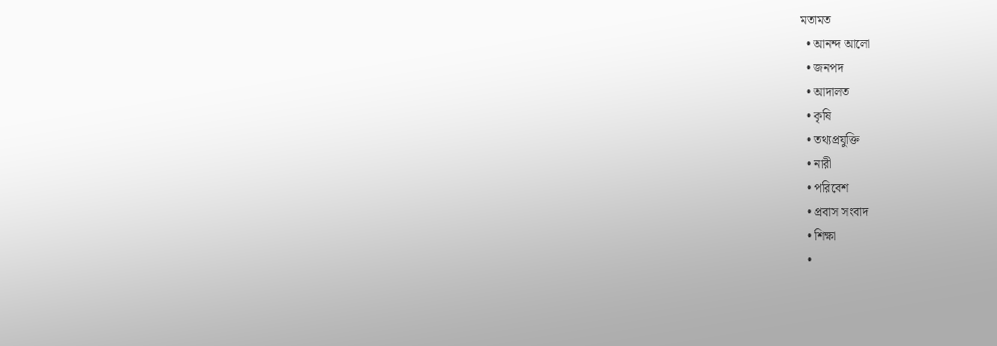মতামত
  • আনন্দ আলো
  • জনপদ
  • আদালত
  • কৃষি
  • তথ্যপ্রযুক্তি
  • নারী
  • পরিবেশ
  • প্রবাস সংবাদ
  • শিক্ষা
  •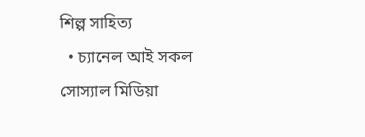শিল্প সাহিত্য
  • চ্যানেল আই সকল সোস্যাল মিডিয়া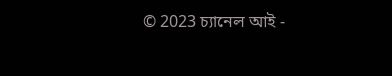© 2023 চ্যানেল আই -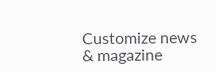Customize news & magazine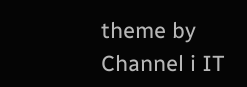theme by Channel i IT